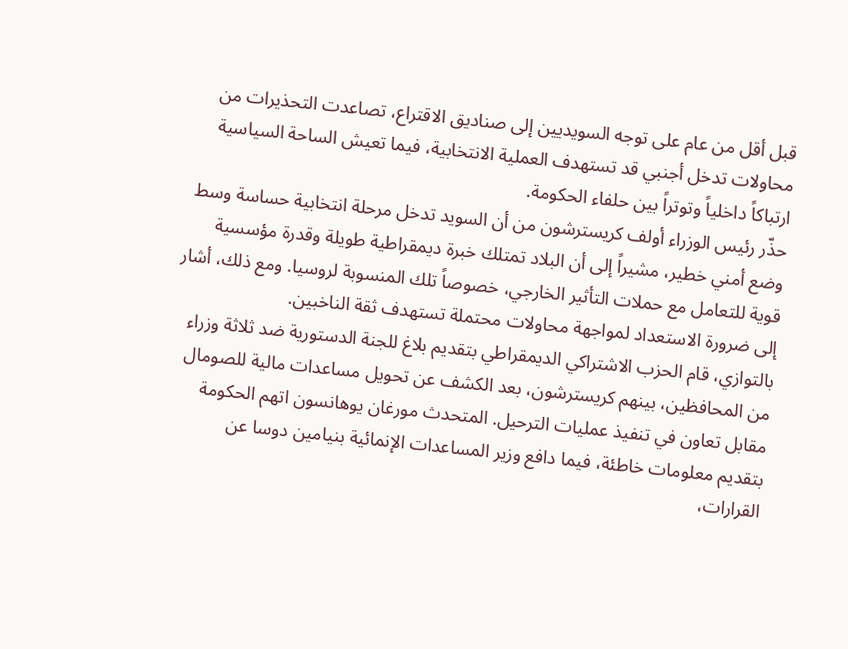قبل أقل من عام على توجه السويديين إلى صناديق الاقتراع، تصاعدت التحذيرات من محاولات تدخل أجنبي قد تستهدف العملية الانتخابية، فيما تعيش الساحة السياسية ارتباكاً داخلياً وتوتراً بين حلفاء الحكومة.
حذّر رئيس الوزراء أولف كريسترشون من أن السويد تدخل مرحلة انتخابية حساسة وسط وضع أمني خطير، مشيراً إلى أن البلاد تمتلك خبرة ديمقراطية طويلة وقدرة مؤسسية قوية للتعامل مع حملات التأثير الخارجي، خصوصاً تلك المنسوبة لروسيا. ومع ذلك، أشار إلى ضرورة الاستعداد لمواجهة محاولات محتملة تستهدف ثقة الناخبين.
بالتوازي، قام الحزب الاشتراكي الديمقراطي بتقديم بلاغ للجنة الدستورية ضد ثلاثة وزراء من المحافظين، بينهم كريسترشون، بعد الكشف عن تحويل مساعدات مالية للصومال مقابل تعاون في تنفيذ عمليات الترحيل. المتحدث مورغان يوهانسون اتهم الحكومة بتقديم معلومات خاطئة، فيما دافع وزير المساعدات الإنمائية بنيامين دوسا عن القرارات،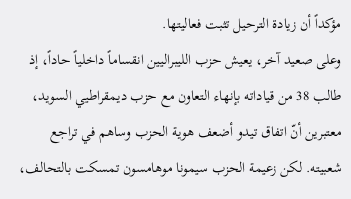مؤكداً أن زيادة الترحيل تثبت فعاليتها.
وعلى صعيد آخر، يعيش حزب الليبراليين انقساماً داخلياً حاداً، إذ طالب 38 من قياداته بإنهاء التعاون مع حزب ديمقراطيي السويد، معتبرين أنّ اتفاق تيدو أضعف هوية الحزب وساهم في تراجع شعبيته. لكن زعيمة الحزب سيمونا موهامسون تمسكت بالتحالف،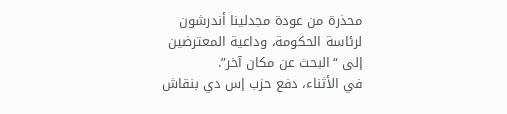محذرة من عودة مجدلينا أندرشون لرئاسة الحكومة، وداعية المعترضين إلى “البحث عن مكان آخر”.
في الأثناء، دفع حزب إس دي بنقاش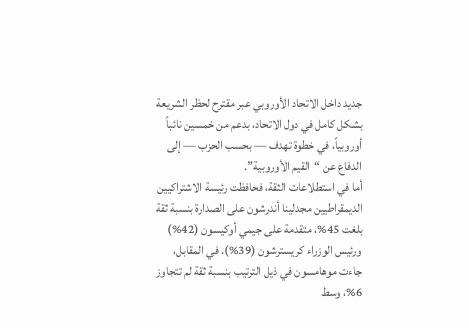جديد داخل الاتحاد الأوروبي عبر مقترح لحظر الشريعة بشكل كامل في دول الاتحاد، بدعم من خمسين نائباً أوروبياً، في خطوة تهدف — بحسب الحزب — إلى الدفاع عن “القيم الأوروبية”.
أما في استطلاعات الثقة، فحافظت رئيسة الاشتراكيين الديمقراطيين مجدلينا أندرشون على الصدارة بنسبة ثقة بلغت 45%، متقدمة على جيمي أوكيسون (42%) ورئيس الوزراء كريسترشون (39%). في المقابل، جاءت موهامسون في ذيل الترتيب بنسبة ثقة لم تتجاوز 6%، وسط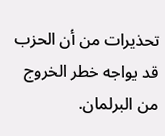تحذيرات من أن الحزب قد يواجه خطر الخروج من البرلمان.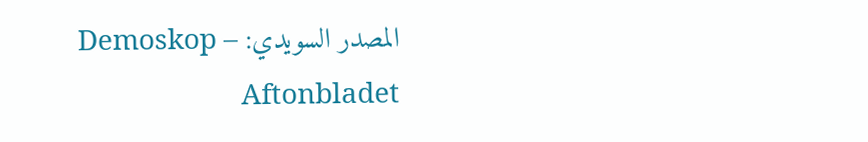المصدر السويدي: Demoskop – Aftonbladet